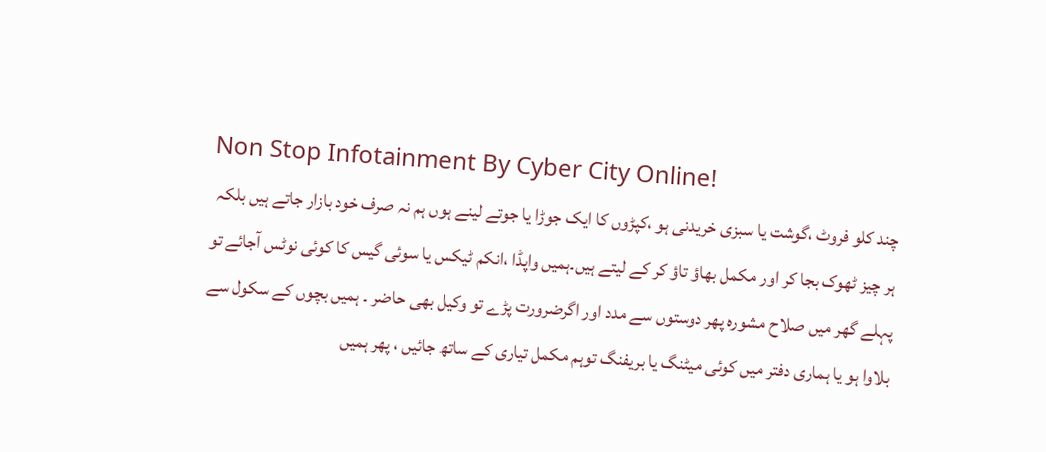Non Stop Infotainment By Cyber City Online!
چند کلو فروٹ ،گوشت یا سبزی خریدنی ہو ،کپڑوں کا ایک جوڑا یا جوتے لینے ہوں ہم نہ صرف خود بازار جاتے ہیں بلکہ ہر چیز ٹھوک بجا کر اور مکمل بھاؤ تاؤ کر کے لیتے ہیں۔ہمیں واپڈا ،انکم ٹیکس یا سوئی گیس کا کوئی نوٹس آجائے تو پہلے گھر میں صلاح مشورہ پھر دوستوں سے مدد اور اگرضرورت پڑے تو وکیل بھی حاضر ۔ ہمیں بچوں کے سکول سے بلاوا ہو یا ہماری دفتر میں کوئی میٹنگ یا بریفنگ توہم مکمل تیاری کے ساتھ جائیں ، پھر ہمیں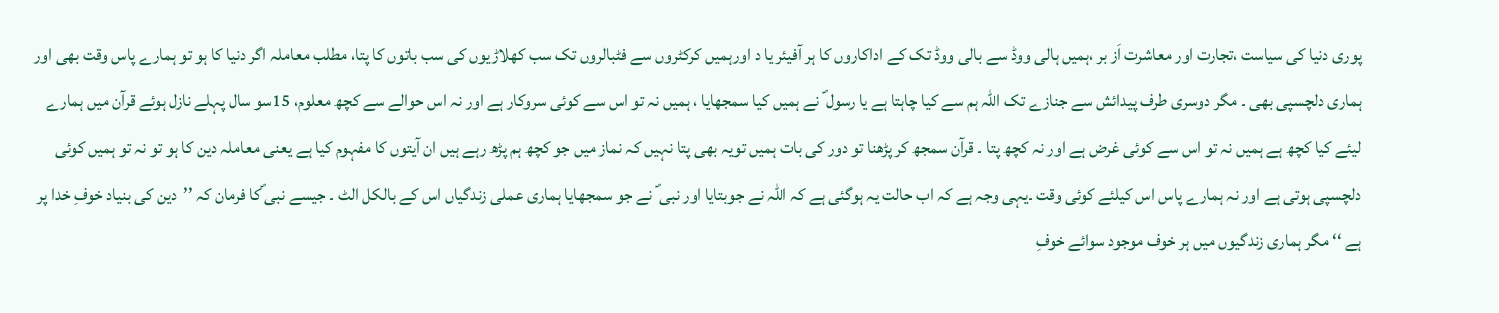پوری دنیا کی سیاست ،تجارت اور معاشرت اَز بر ،ہمیں ہالی ووڈ سے بالی ووڈ تک کے اداکاروں کا ہر آفیئر یا د اورہمیں کرکٹروں سے فٹبالروں تک سب کھلاڑیوں کی سب باتوں کا پتا، مطلب معاملہ اگر دنیا کا ہو تو ہمارے پاس وقت بھی اور ہماری دلچسپی بھی ۔ مگر دوسری طرف پیدائش سے جنازے تک اللہ ہم سے کیا چاہتا ہے یا رسول ؐ نے ہمیں کیا سمجھایا ، ہمیں نہ تو اس سے کوئی سروکار ہے اور نہ اس حوالے سے کچھ معلوم، 15سو سال پہلے نازل ہوئے قرآن میں ہمارے لیئے کیا کچھ ہے ہمیں نہ تو اس سے کوئی غرض ہے اور نہ کچھ پتا ۔ قرآن سمجھ کر پڑھنا تو دور کی بات ہمیں تویہ بھی پتا نہیں کہ نماز میں جو کچھ ہم پڑھ رہے ہیں ان آیتوں کا مفہوم کیا ہے یعنی معاملہ دین کا ہو تو نہ تو ہمیں کوئی دلچسپی ہوتی ہے اور نہ ہمارے پاس اس کیلئے کوئی وقت ۔یہی وجہ ہے کہ اب حالت یہ ہوگئی ہے کہ اللہ نے جوبتایا اور نبی ؐ نے جو سمجھایا ہماری عملی زندگیاں اس کے بالکل الٹ ۔ جیسے نبی ؐکا فرمان کہ ’’دین کی بنیاد خوفِ خدا پر ہے ‘‘ مگر ہماری زندگیوں میں ہر خوف موجود سوائے خوفِ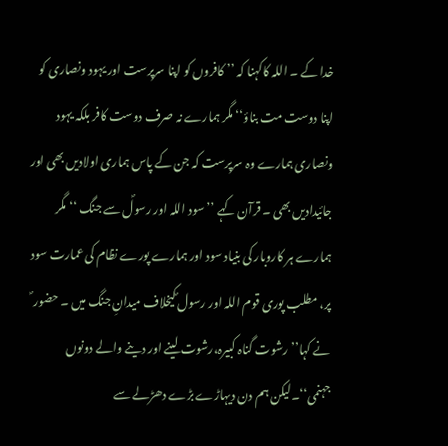خدا کے ۔ اللہ کاکہنا کہ ’’ کافروں کو اپنا سرپرست اور یہود ونصاری کو اپنا دوست مت بناؤ‘‘ مگر ہمارے نہ صرف دوست کافر بلکہ یہود ونصاری ہمارے وہ سرپرست کہ جن کے پاس ہماری اولادیں بھی اور جائیدادیں بھی ۔ قرآن کہے ’’ سود اللہ اور رسولؐ سے جنگ ‘‘ مگر ہمارے ہر کاروبار کی بنیاد سود اور ہمارے پورے نظام کی عمارت سود پر، مطلب پوری قوم اللہ اور رسول ؐکیخلاف میدانِ جنگ میں ۔ حضور ؐ نے کہا’’ رشوت گناہ کبیرہ،رشوت لینے اور دینے والے دونوں جہنمی‘‘۔لیکن ہم دن دیہاڑے بڑے دھڑلے سے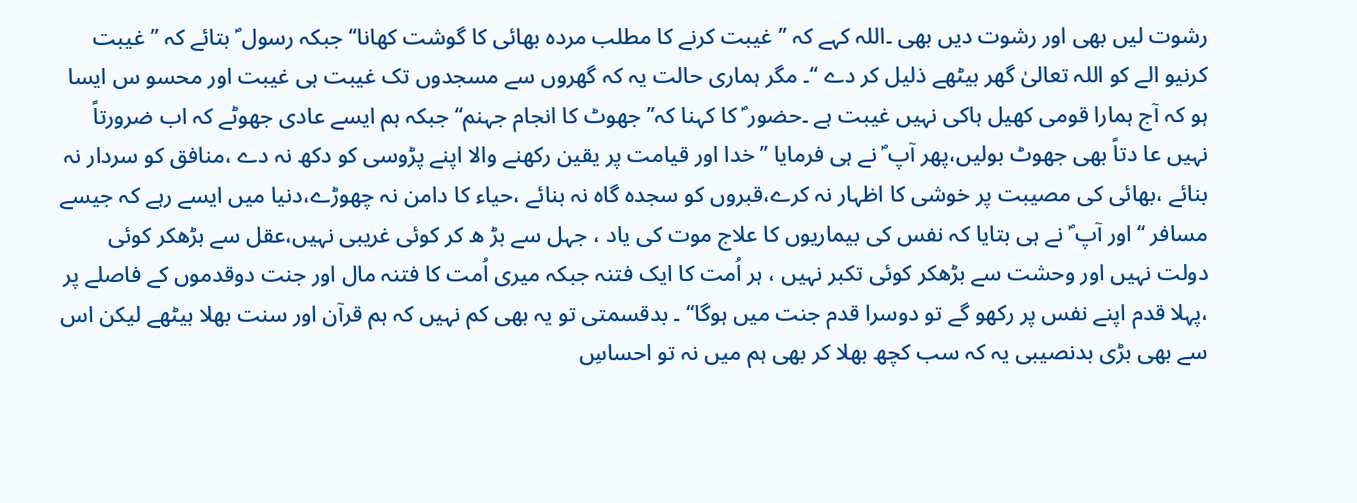رشوت لیں بھی اور رشوت دیں بھی ۔اللہ کہے کہ ’’غیبت کرنے کا مطلب مردہ بھائی کا گوشت کھانا‘‘ جبکہ رسول ؐ بتائے کہ ’’غیبت کرنیو الے کو اللہ تعالیٰ گھر بیٹھے ذلیل کر دے ‘‘۔ مگر ہماری حالت یہ کہ گھروں سے مسجدوں تک غیبت ہی غیبت اور محسو س ایسا ہو کہ آج ہمارا قومی کھیل ہاکی نہیں غیبت ہے ۔حضور ؐ کا کہنا کہ’’ جھوٹ کا انجام جہنم‘‘ جبکہ ہم ایسے عادی جھوٹے کہ اب ضرورتاً نہیں عا دتاً بھی جھوٹ بولیں،پھر آپ ؐ نے ہی فرمایا ’’خدا اور قیامت پر یقین رکھنے والا اپنے پڑوسی کو دکھ نہ دے ،منافق کو سردار نہ بنائے ،بھائی کی مصیبت پر خوشی کا اظہار نہ کرے،قبروں کو سجدہ گاہ نہ بنائے ،حیاء کا دامن نہ چھوڑے،دنیا میں ایسے رہے کہ جیسے مسافر ‘‘اور آپ ؐ نے ہی بتایا کہ نفس کی بیماریوں کا علاج موت کی یاد ، جہل سے بڑ ھ کر کوئی غریبی نہیں،عقل سے بڑھکر کوئی دولت نہیں اور وحشت سے بڑھکر کوئی تکبر نہیں ، ہر اُمت کا ایک فتنہ جبکہ میری اُمت کا فتنہ مال اور جنت دوقدموں کے فاصلے پر ،پہلا قدم اپنے نفس پر رکھو گے تو دوسرا قدم جنت میں ہوگا‘‘ ۔ بدقسمتی تو یہ بھی کم نہیں کہ ہم قرآن اور سنت بھلا بیٹھے لیکن اس سے بھی بڑی بدنصیبی یہ کہ سب کچھ بھلا کر بھی ہم میں نہ تو احساسِ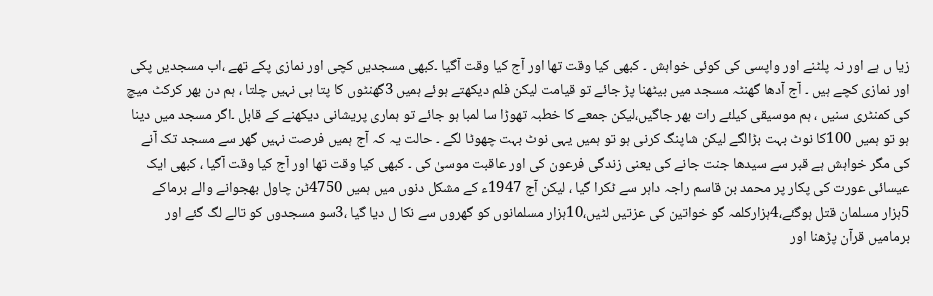زیا ں ہے اور نہ پلٹنے اور واپسی کی کوئی خواہش ۔ کبھی کیا وقت تھا اور آج کیا وقت آگیا ۔کبھی مسجدیں کچی اور نمازی پکے تھے ،اب مسجدیں پکی اور نمازی کچے ہیں ۔ آج آدھا گھنٹہ مسجد میں بیٹھنا پڑ جائے تو قیامت لیکن فلم دیکھتے ہوئے ہمیں 3گھنٹوں کا پتا ہی نہیں چلتا ، ہم دن بھر کرکٹ میچ کی کمنٹری سنیں ، ہم موسیقی کیلئے رات بھر جاگیں،لیکن جمعے کا خطبہ تھوڑا سا لمبا ہو جائے تو ہماری پریشانی دیکھنے کے قابل ۔اگر مسجد میں دینا ہو تو ہمیں 100کا نوٹ بہت بڑالگے لیکن شاپنگ کرنی ہو تو ہمیں یہی نوٹ بہت چھوٹا لگے ۔ حالت یہ کہ آج ہمیں فرصت نہیں گھر سے مسجد تک آنے کی مگر خواہش ہے قبر سے سیدھا جنت جانے کی یعنی زندگی فرعون کی اور عاقبت موسیٰ کی ۔ کبھی کیا وقت تھا اور آج کیا وقت آگیا ، کبھی ایک عیسائی عورت کی پکار پر محمد بن قاسم راجہ داہر سے ٹکرا گیا ، لیکن آج 1947ء کے مشکل دنوں میں ہمیں 4750ٹن چاول بھجوانے والے برماکے 5ہزار مسلمان قتل ہوگئے،4ہزارکلمہ گو خواتین کی عزتیں لٹیں،10ہزار مسلمانوں کو گھروں سے نکا ل دیا گیا ،3سو مسجدوں کو تالے لگ گئے اور برمامیں قرآن پڑھنا اور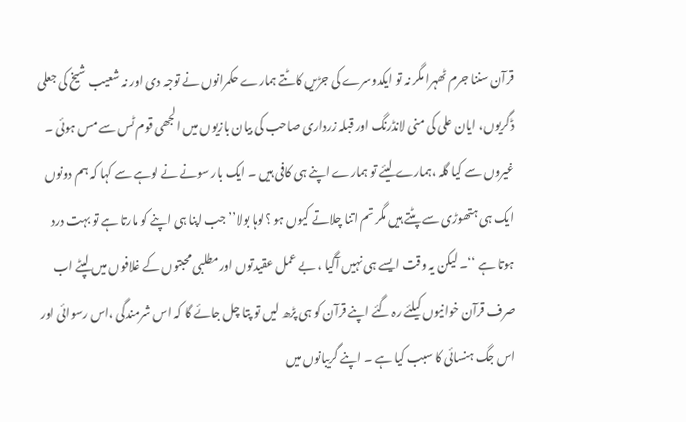قرآن سننا جرم ٹھہرا مگر نہ تو ایکدوسرے کی جڑیں کاٹتے ہمارے حکمرانوں نے توجہ دی اور نہ شعیب شیخ کی جعلی ڈگریوں، ایان علی کی منی لانڈرنگ اور قبلہ زرداری صاحب کی بیان بازیوں میں الجھی قوم ٹس سے مس ہوئی ۔ غیروں سے کیا گلہ ،ہمارے لیئے تو ہمارے اپنے ہی کافی ہیں ۔ ایک بار سونے نے لوہے سے کہا کہ ہم دونوں ایک ہی ہتھوڑی سے پٹتے ہیں مگر تم اتنا چلاتے کیوں ہو ؟لوہا بولا’’ جب اپنا ہی اپنے کو مارتا ہے تو بہت درد ہوتا ہے ‘‘۔ لیکن یہ وقت ایسے ہی نہیں آگیا ، بے عمل عقیدتوں اورمطلبی محبتوں کے غلافوں میں لپٹے اب صرف قرآن خوانیوں کیلئے رہ گئے اپنے قرآن کو ہی پڑھ لیں تو پتا چل جائے گا کہ اس شرمندگی ،اس رسوائی اور اس جگ ہنسائی کا سبب کیا ہے ۔ اپنے گریبانوں میں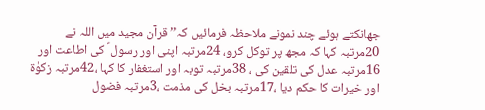جھانکتے ہوئے چند نمونے ملاحظہ فرمائیں کہ’’ قرآن مجید میں اللہ نے 20مرتبہ کہا کہ مجھ پر توکل کرو، 24مرتبہ اپنی اور رسول ؐ کی اطاعت اور 16مرتبہ عدل کی تلقین کی ، 38مرتبہ توبہ اور استغفار کا کہا ،42مرتبہ زکوٰۃ اور خیرات کا حکم دیا ،17مرتبہ بخل کی مذمت ،3مرتبہ فضول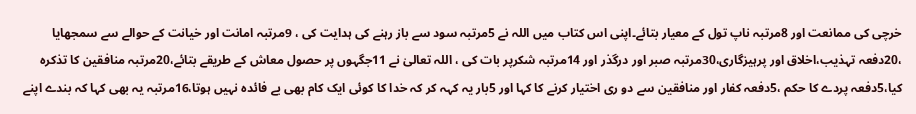خرچی کی ممانعت اور 8مرتبہ ناپ تول کے معیار بتائے۔اپنی اس کتاب میں اللہ نے 5مرتبہ سود سے باز رہنے کی ہدایت کی ، 9مرتبہ امانت اور خیانت کے حوالے سے سمجھایا ،20دفعہ تہذیب،اخلاق اور پرہیزگاری،30مرتبہ صبر اور درگذر اور 14مرتبہ شکرپر بات کی ، اللہ تعالیٰ نے 11جگہوں پر حصول معاش کے طریقے بتائے،20مرتبہ منافقین کا تذکرہ کیا،5دفعہ پردے کا حکم ،5دفعہ کفار اور منافقین سے دو ری اختیار کرنے کا کہا اور 5بار یہ کہہ کر کہ خدا کا کوئی ایک کام بھی بے فائدہ نہیں ہوتا،16مرتبہ یہ بھی کہا کہ بندے اپنے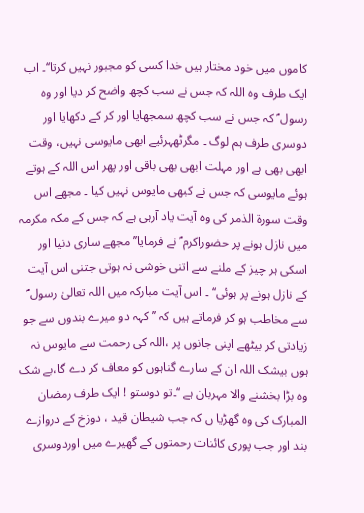کاموں میں خود مختار ہیں خدا کسی کو مجبور نہیں کرتا‘‘۔ اب ایک طرف وہ اللہ کہ جس نے سب کچھ واضح کر دیا اور وہ رسول ؐ کہ جس نے سب کچھ سمجھایا اور کر کے دکھایا اور دوسری طرف ہم لوگ ۔ مگرٹھہرئیے ابھی مایوسی نہیں، وقت ابھی بھی ہے اور مہلت ابھی بھی باقی اور پھر اس اللہ کے ہوتے ہوئے مایوسی کہ جس نے کبھی مایوس نہیں کیا ۔ مجھے اس وقت سورۃ الذمر کی وہ آیت یاد آرہی ہے کہ جس کے مکہ مکرمہ میں نازل ہونے پر حضوراکرم ؐ نے فرمایا’’مجھے ساری دنیا اور اسکی ہر چیز کے ملنے سے اتنی خوشی نہ ہوتی جتنی اس آیت کے نازل ہونے پر ہوئی‘‘ ۔ اس آیت مبارکہ میں اللہ تعالیٰ رسول ؐ سے مخاطب ہو کر فرماتے ہیں کہ ’’ کہہ دو میرے بندوں سے جو زیادتی کر بیٹھے اپنی جانوں پر ،اللہ کی رحمت سے مایوس نہ ہوں بیشک اللہ ان کے سارے گناہوں کو معاف کر دے گا،بے شک وہ بڑا بخشنے والا مہربان ہے ‘‘۔تو دوستو ! ایک طرف رمضان المبارک کی وہ گھڑیا ں کہ جب شیطان قید ، دوزخ کے دروازے بند اور جب پوری کائنات رحمتوں کے گھیرے میں اوردوسری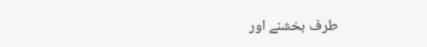طرف بخشنے اور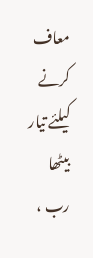معاف کرنے کیلئے تیار بیٹھا رب ،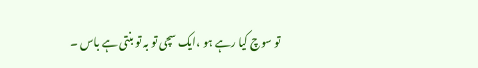تو سوچ کیا رہے ہو ،ایک سچی تو بہ تو بنتی ہے باس ۔